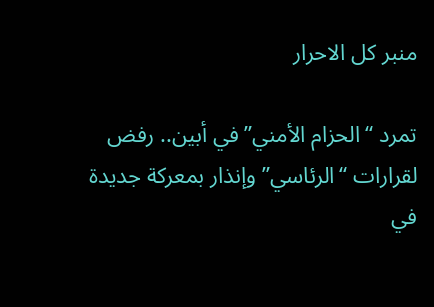منبر كل الاحرار

تمرد “الحزام الأمني” في أبين.. رفض لقرارات “الرئاسي” وإنذار بمعركة جديدة في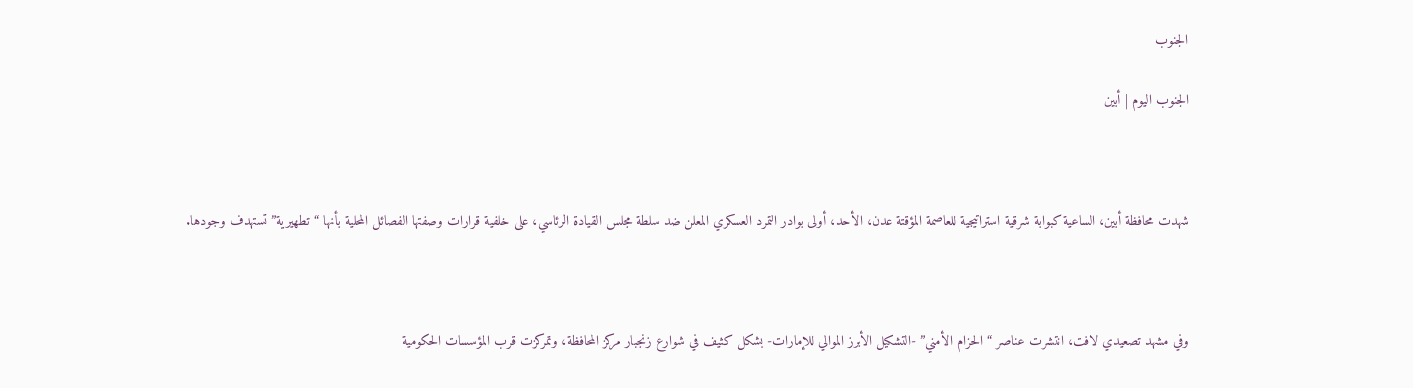الجنوب

الجنوب اليوم | أبين



شهدت محافظة أبين، الساعية كبوابة شرقية استراتيجية للعاصمة المؤقتة عدن، الأحد، أولى بوادر التمرد العسكري المعلن ضد سلطة مجلس القيادة الرئاسي، على خلفية قرارات وصفتها الفصائل المحلية بأنها “تطهيرية” تستهدف وجودها.



وفي مشهد تصعيدي لافت، انتشرت عناصر “الحزام الأمني” -التشكيل الأبرز الموالي للإمارات- بشكل كثيف في شوارع زنجبار مركز المحافظة، وتمركزت قرب المؤسسات الحكومية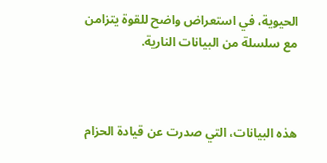الحيوية، في استعراض واضح للقوة يتزامن مع سلسلة من البيانات النارية.



هذه البيانات، التي صدرت عن قيادة الحزام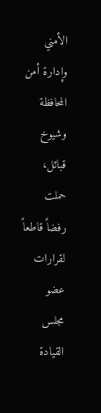الأمني وإدارة أمن المحافظة وشيوخ قبائل، حملت رفضاً قاطعاً لقرارات عضو مجلس القيادة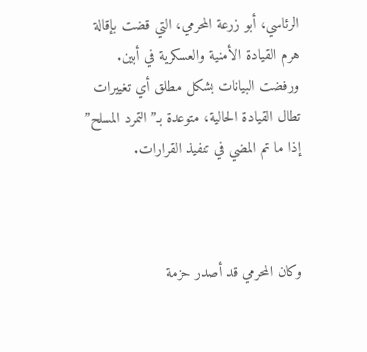الرئاسي، أبو زرعة المحرمي، التي قضت بإقالة هرم القيادة الأمنية والعسكرية في أبين. ورفضت البيانات بشكل مطلق أي تغييرات تطال القيادة الحالية، متوعدة بـ”التمرد المسلح” إذا ما تم المضي في تنفيذ القرارات.



وكان المحرمي قد أصدر حزمة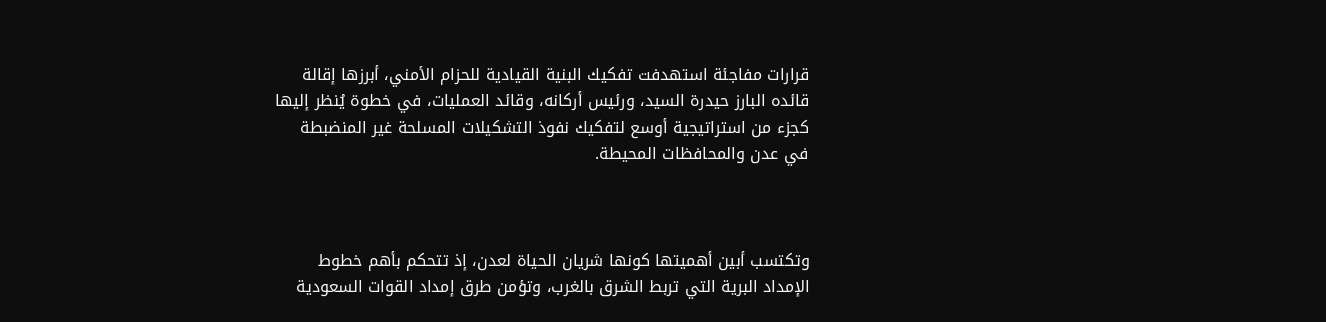قرارات مفاجئة استهدفت تفكيك البنية القيادية للحزام الأمني، أبرزها إقالة قائده البارز حيدرة السيد، ورئيس أركانه، وقائد العمليات، في خطوة يُنظر إليها كجزء من استراتيجية أوسع لتفكيك نفوذ التشكيلات المسلحة غير المنضبطة في عدن والمحافظات المحيطة.



وتكتسب أبين أهميتها كونها شريان الحياة لعدن، إذ تتحكم بأهم خطوط الإمداد البرية التي تربط الشرق بالغرب، وتؤمن طرق إمداد القوات السعودية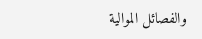والفصائل الموالية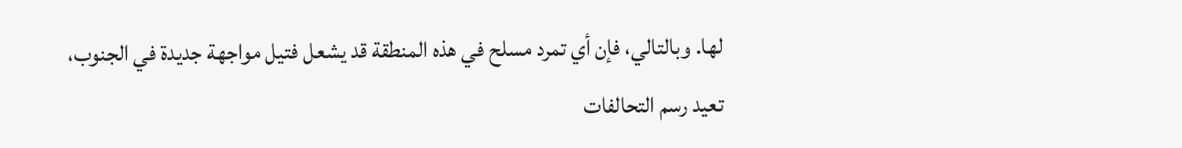لها. وبالتالي، فإن أي تمرد مسلح في هذه المنطقة قد يشعل فتيل مواجهة جديدة في الجنوب، تعيد رسم التحالفات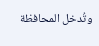وتُدخل المحافظة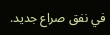في نفق صراع جديد.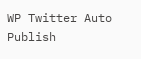WP Twitter Auto Publish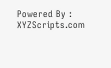Powered By : XYZScripts.com